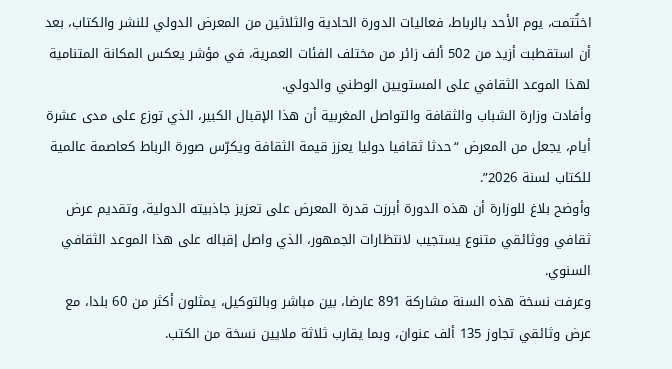اختُتمت، يوم الأحد بالرباط، فعاليات الدورة الحادية والثلاثين من المعرض الدولي للنشر والكتاب، بعد أن استقطبت أزيد من 502 ألف زائر من مختلف الفئات العمرية، في مؤشر يعكس المكانة المتنامية لهذا الموعد الثقافي على المستويين الوطني والدولي.
وأفادت وزارة الشباب والثقافة والتواصل المغربية أن هذا الإقبال الكبير، الذي توزع على مدى عشرة أيام، يجعل من المعرض “حدثا ثقافيا دوليا يعزز قيمة الثقافة ويكرّس صورة الرباط كعاصمة عالمية للكتاب لسنة 2026”.
وأوضح بلاغ للوزارة أن هذه الدورة أبرزت قدرة المعرض على تعزيز جاذبيته الدولية، وتقديم عرض ثقافي ووثائقي متنوع يستجيب لانتظارات الجمهور، الذي واصل إقباله على هذا الموعد الثقافي السنوي.
وعرفت نسخة هذه السنة مشاركة 891 عارضا، بين مباشر وبالتوكيل، يمثلون أكثر من 60 بلدا، مع عرض وثائقي تجاوز 135 ألف عنوان، وبما يقارب ثلاثة ملايين نسخة من الكتب.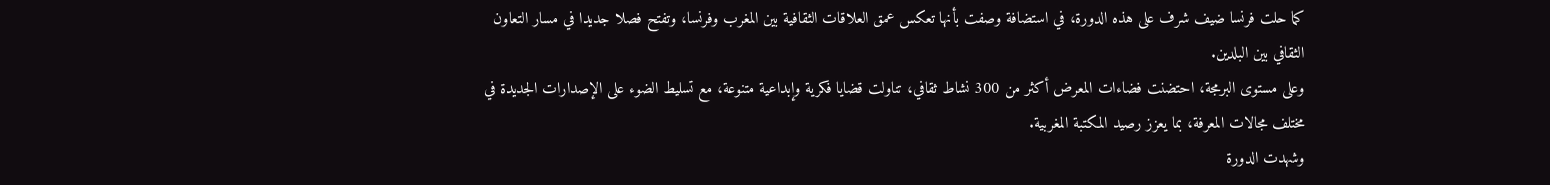كما حلت فرنسا ضيف شرف على هذه الدورة، في استضافة وصفت بأنها تعكس عمق العلاقات الثقافية بين المغرب وفرنسا، وتفتح فصلا جديدا في مسار التعاون الثقافي بين البلدين.
وعلى مستوى البرمجة، احتضنت فضاءات المعرض أكثر من 300 نشاط ثقافي، تناولت قضايا فكرية وإبداعية متنوعة، مع تسليط الضوء على الإصدارات الجديدة في مختلف مجالات المعرفة، بما يعزز رصيد المكتبة المغربية.
وشهدت الدورة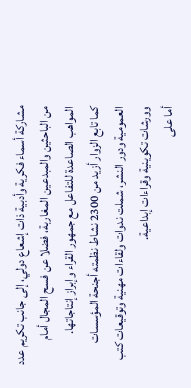مشاركة أسماء فكرية وأدبية ذات إشعاع دولي، إلى جانب تكريم عدد من الباحثين والمبدعين المغاربة، فضلا عن فسح المجال أمام المواهب الصاعدة للتفاعل مع جمهور القراء وإبراز إنتاجاتها.
كما تابع الزوار أزيد من 2300 نشاط نظمته أجنحة المؤسسات العمومية ودور النشر، شملت ندوات ولقاءات مهنية وتوقيعات كتب وورشات تكوينية وقراءات إبداعية.
أما على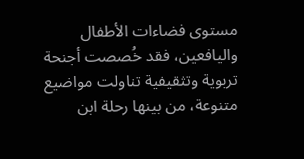مستوى فضاءات الأطفال واليافعين، فقد خُصصت أجنحة تربوية وتثقيفية تناولت مواضيع متنوعة، من بينها رحلة ابن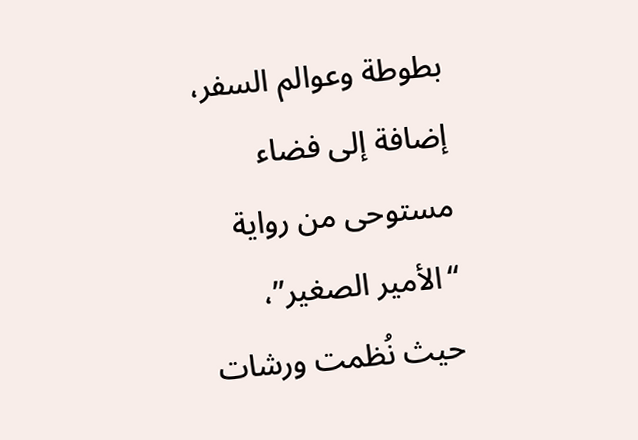بطوطة وعوالم السفر، إضافة إلى فضاء مستوحى من رواية “الأمير الصغير”، حيث نُظمت ورشات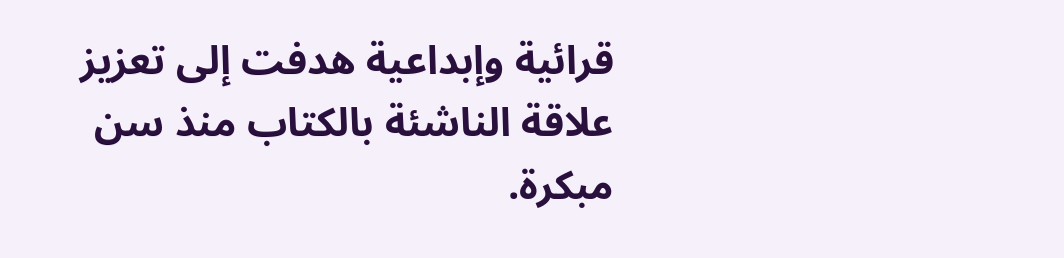قرائية وإبداعية هدفت إلى تعزيز علاقة الناشئة بالكتاب منذ سن مبكرة.